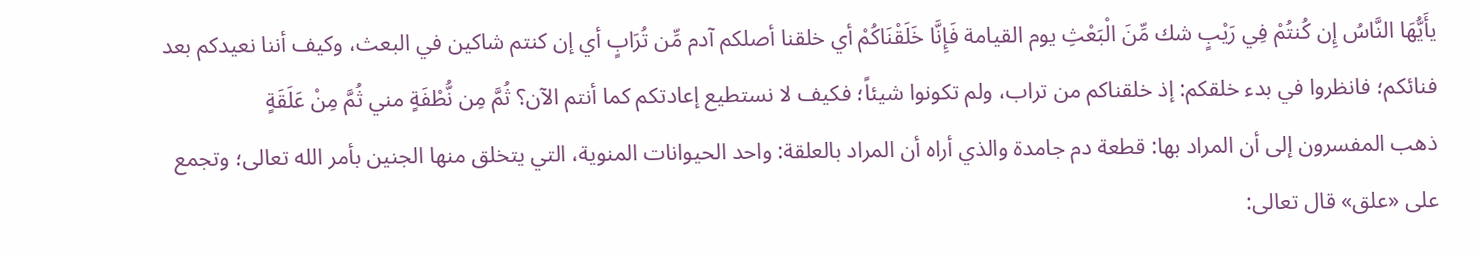يأَيُّهَا النَّاسُ إِن كُنتُمْ فِي رَيْبٍ شك مِّنَ الْبَعْثِ يوم القيامة فَإِنَّا خَلَقْنَاكُمْ أي خلقنا أصلكم آدم مِّن تُرَابٍ أي إن كنتم شاكين في البعث، وكيف أننا نعيدكم بعد فنائكم؛ فانظروا في بدء خلقكم: إذ خلقناكم من تراب، ولم تكونوا شيئاً؛ فكيف لا نستطيع إعادتكم كما أنتم الآن؟ ثُمَّ مِن نُّطْفَةٍ مني ثُمَّ مِنْ عَلَقَةٍ
ذهب المفسرون إلى أن المراد بها: قطعة دم جامدة والذي أراه أن المراد بالعلقة: واحد الحيوانات المنوية، التي يتخلق منها الجنين بأمر الله تعالى؛ وتجمع على «علق» قال تعالى: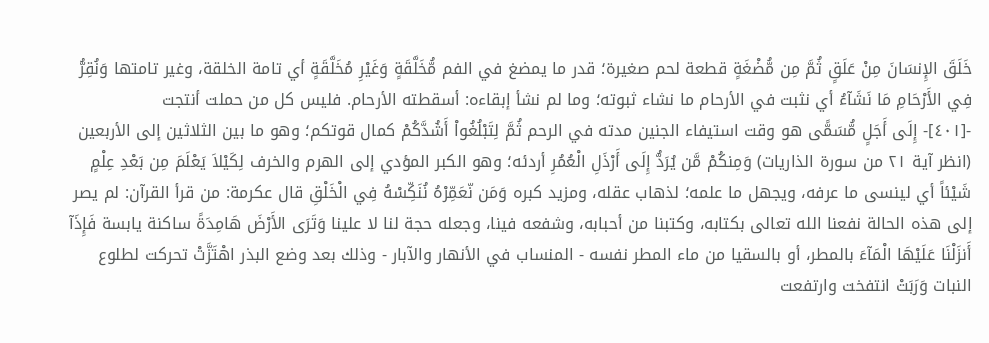خَلَقَ الإِنسَانَ مِنْ عَلَقٍ ثُمَّ مِن مُّضْغَةٍ قطعة لحم صغيرة؛ قدر ما يمضغ في الفم مُّخَلَّقَةٍ وَغَيْرِ مُخَلَّقَةٍ أي تامة الخلقة، وغير تامتها وَنُقِرُّ فِي الأَرْحَامِ مَا نَشَآءُ أي نثبت في الأرحام ما نشاء ثبوته؛ وما لم نشأ إبقاءه: أسقطته الأرحام. فليس كل من حملت أنتجت
-[٤٠١]- إِلَى أَجَلٍ مُّسَمًّى هو وقت استيفاء الجنين مدته في الرحم ثُمَّ لِتَبْلُغُواْ أَشُدَّكُمْ كمال قوتكم؛ وهو ما بين الثلاثين إلى الأربعين (انظر آية ٢١ من سورة الذاريات) وَمِنكُمْ مَّن يُرَدُّ إِلَى أَرْذَلِ الْعُمُرِ أردئه؛ وهو الكبر المؤدي إلى الهرم والخرف لِكَيْلاَ يَعْلَمَ مِن بَعْدِ عِلْمٍ شَيْئاً أي لينسى ما عرفه، ويجهل ما علمه؛ لذهاب عقله، ومزيد كبره وَمَن نّعَمِّرْهُ نُنَكِّسْهُ فِي الْخَلْقِ قال عكرمة: من قرأ القرآن: لم يصر إلى هذه الحالة نفعنا الله تعالى بكتابه، وكتبنا من أحبابه، وشفعه فينا، وجعله حجة لنا لا علينا وَتَرَى الأَرْضَ هَامِدَةً ساكنة يابسة فَإِذَآ أَنزَلْنَا عَلَيْهَا الْمَآءَ بالمطر، أو بالسقيا من ماء المطر نفسه - المنساب في الأنهار والآبار - وذلك بعد وضع البذر اهْتَزَّتْ تحركت لطلوع النبات وَرَبَتْ انتفخت وارتفعت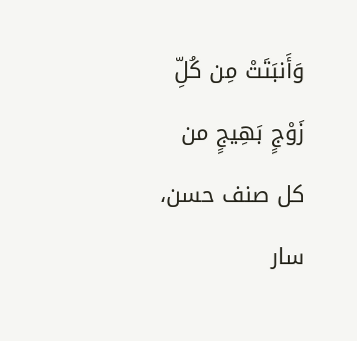وَأَنبَتَتْ مِن كُلِّ زَوْجٍ بَهِيجٍ من كل صنف حسن، سار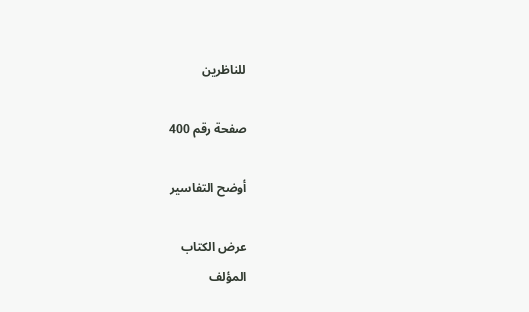للناظرين

صفحة رقم 400

أوضح التفاسير

عرض الكتاب
المؤلف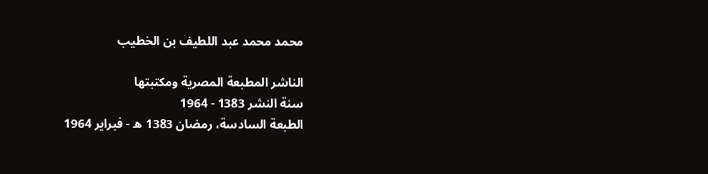محمد محمد عبد اللطيف بن الخطيب

الناشر المطبعة المصرية ومكتبتها
سنة النشر 1383 - 1964
الطبعة السادسة، رمضان 1383 ه - فبراير 1964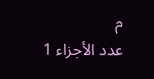م
عدد الأجزاء 1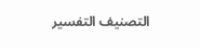التصنيف التفسير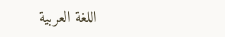اللغة العربية